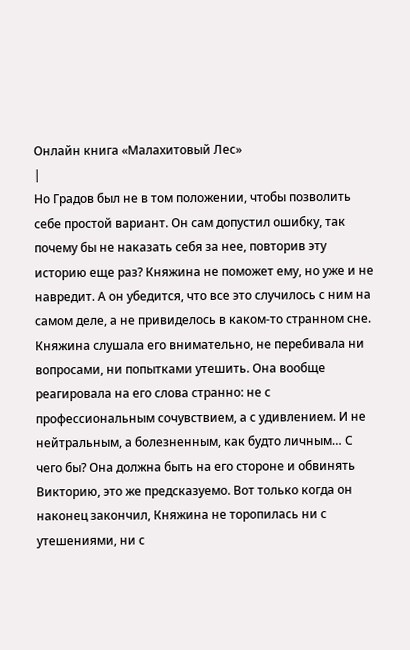Онлайн книга «Малахитовый Лес»
|
Но Градов был не в том положении, чтобы позволить себе простой вариант. Он сам допустил ошибку, так почему бы не наказать себя за нее, повторив эту историю еще раз? Княжина не поможет ему, но уже и не навредит. А он убедится, что все это случилось с ним на самом деле, а не привиделось в каком-то странном сне. Княжина слушала его внимательно, не перебивала ни вопросами, ни попытками утешить. Она вообще реагировала на его слова странно: не с профессиональным сочувствием, а с удивлением. И не нейтральным, а болезненным, как будто личным… С чего бы? Она должна быть на его стороне и обвинять Викторию, это же предсказуемо. Вот только когда он наконец закончил, Княжина не торопилась ни с утешениями, ни с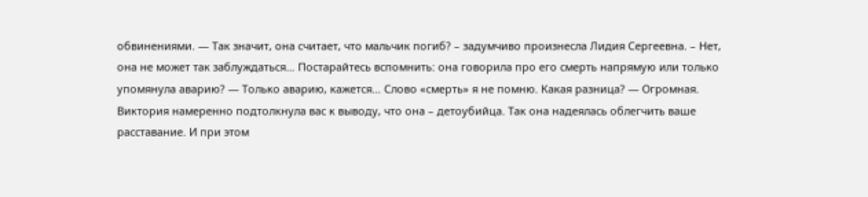обвинениями. — Так значит, она считает, что мальчик погиб? – задумчиво произнесла Лидия Сергеевна. – Нет, она не может так заблуждаться… Постарайтесь вспомнить: она говорила про его смерть напрямую или только упомянула аварию? — Только аварию, кажется… Слово «смерть» я не помню. Какая разница? — Огромная. Виктория намеренно подтолкнула вас к выводу, что она – детоубийца. Так она надеялась облегчить ваше расставание. И при этом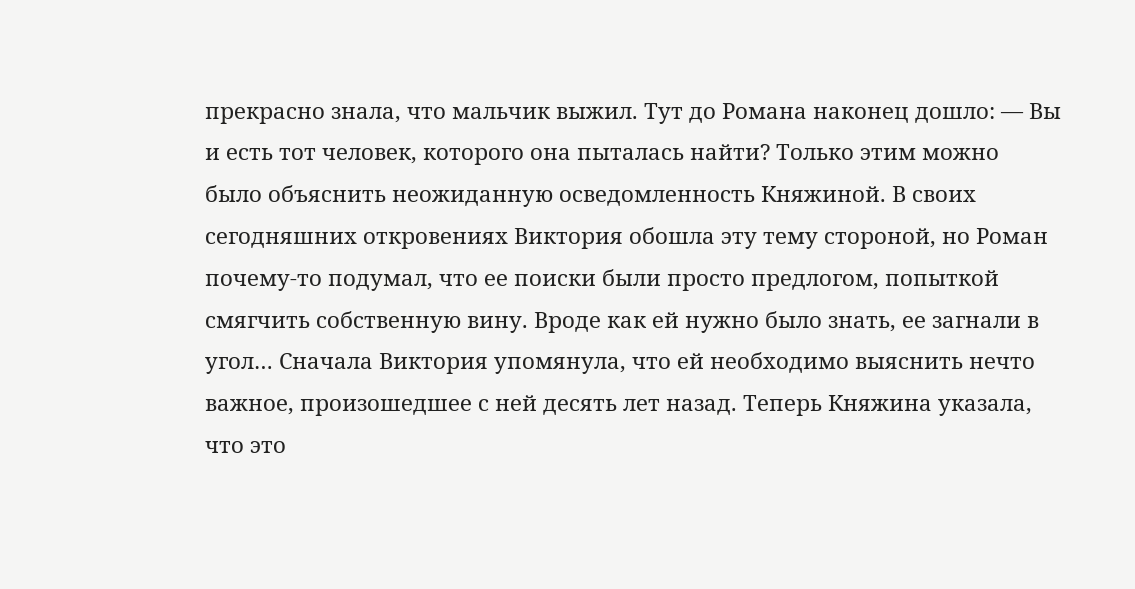прекрасно знала, что мальчик выжил. Тут до Романа наконец дошло: — Вы и есть тот человек, которого она пыталась найти? Только этим можно было объяснить неожиданную осведомленность Княжиной. В своих сегодняшних откровениях Виктория обошла эту тему стороной, но Роман почему-то подумал, что ее поиски были просто предлогом, попыткой смягчить собственную вину. Вроде как ей нужно было знать, ее загнали в угол… Сначала Виктория упомянула, что ей необходимо выяснить нечто важное, произошедшее с ней десять лет назад. Теперь Княжина указала, что это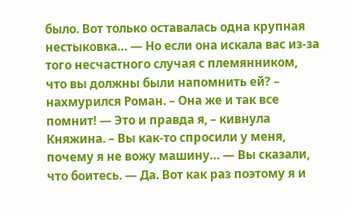было. Вот только оставалась одна крупная нестыковка… — Но если она искала вас из-за того несчастного случая с племянником, что вы должны были напомнить ей? – нахмурился Роман. – Она же и так все помнит! — Это и правда я, – кивнула Княжина. – Вы как-то спросили у меня, почему я не вожу машину… — Вы сказали, что боитесь. — Да. Вот как раз поэтому я и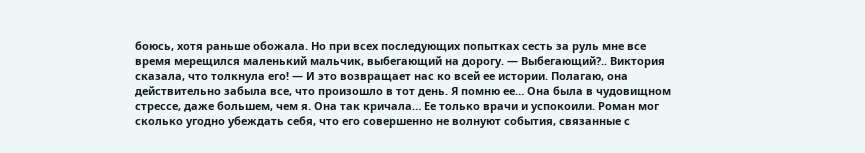боюсь, хотя раньше обожала. Но при всех последующих попытках сесть за руль мне все время мерещился маленький мальчик, выбегающий на дорогу. — Выбегающий?.. Виктория сказала, что толкнула его! — И это возвращает нас ко всей ее истории. Полагаю, она действительно забыла все, что произошло в тот день. Я помню ее… Она была в чудовищном стрессе, даже большем, чем я. Она так кричала… Ее только врачи и успокоили. Роман мог сколько угодно убеждать себя, что его совершенно не волнуют события, связанные с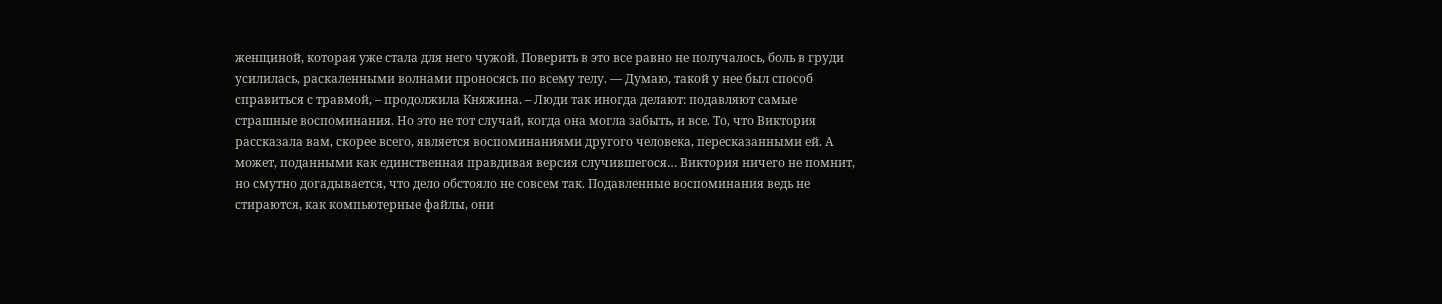женщиной, которая уже стала для него чужой. Поверить в это все равно не получалось, боль в груди усилилась, раскаленными волнами проносясь по всему телу. — Думаю, такой у нее был способ справиться с травмой, – продолжила Княжина. – Люди так иногда делают: подавляют самые страшные воспоминания. Но это не тот случай, когда она могла забыть, и все. То, что Виктория рассказала вам, скорее всего, является воспоминаниями другого человека, пересказанными ей. А может, поданными как единственная правдивая версия случившегося… Виктория ничего не помнит, но смутно догадывается, что дело обстояло не совсем так. Подавленные воспоминания ведь не стираются, как компьютерные файлы, они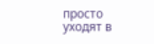просто уходят в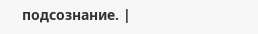подсознание. |